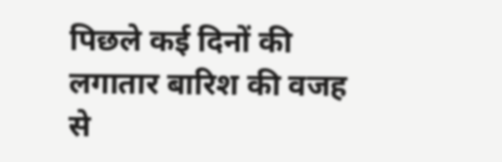पिछले कई दिनों की लगातार बारिश की वजह से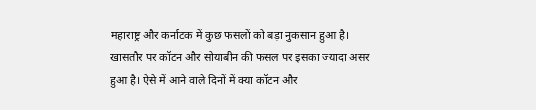महाराष्ट्र और कर्नाटक में कुछ फसलों को बड़ा नुकसान हुआ है। खासतौर पर कॉटन और सोयाबीन की फसल पर इसका ज्यादा असर हुआ है। ऐसे में आने वाले दिनों में क्या कॉटन और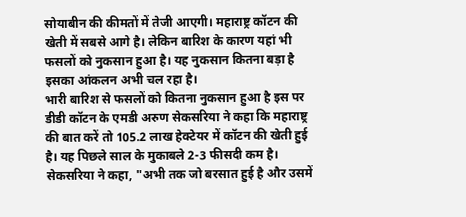सोयाबीन की कीमतों में तेजी आएगी। महाराष्ट्र कॉटन की खेती में सबसे आगे है। लेकिन बारिश के कारण यहां भी फसलों को नुकसान हुआ है। यह नुकसान कितना बड़ा है इसका आंकलन अभी चल रहा है।
भारी बारिश से फसलों को कितना नुकसान हुआ है इस पर डीडी कॉटन के एमडी अरुण सेकसरिया ने कहा कि महाराष्ट्र की बात करें तो 105.2 लाख हेक्टेयर में कॉटन की खेती हुई है। यह पिछले साल के मुकाबले 2-3 फीसदी कम है। सेकसरिया ने कहा, "अभी तक जो बरसात हुई है और उसमें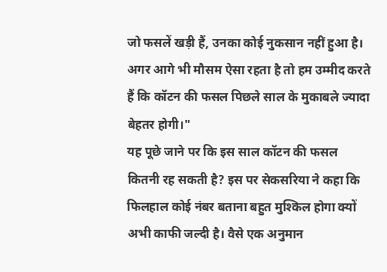जो फसलें खड़ी हैं, उनका कोई नुकसान नहीं हुआ है। अगर आगे भी मौसम ऐसा रहता है तो हम उम्मीद करते हैं कि कॉटन की फसल पिछले साल के मुकाबले ज्यादा बेहतर होगी।"
यह पूछे जाने पर कि इस साल कॉटन की फसल कितनी रह सकती है? इस पर सेकसरिया ने कहा कि फिलहाल कोई नंबर बताना बहुत मुश्किल होगा क्यों अभी काफी जल्दी है। वैसे एक अनुमान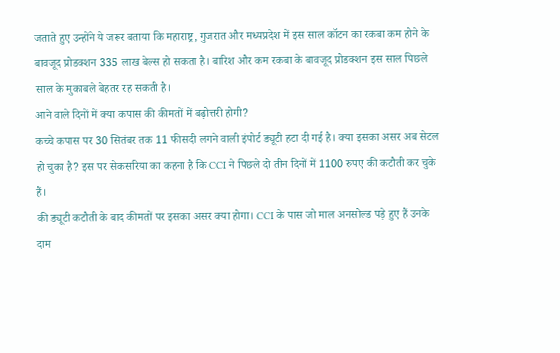जताते हुए उन्होंने ये जरूर बताया कि महाराष्ट्र, गुजरात और मध्यप्रदेश में इस साल कॉटन का रकबा कम होने के बावजूद प्रोडक्शन 335 लाख बेल्स हो सकता है। बारिश और कम रकबा के बावजूद प्रोडक्शन इस साल पिछले साल के मुकाबले बेहतर रह सकती है।
आने वाले दिनों में क्या कपास की कीमतों में बढ़ोत्तरी होगी?
कच्चे कपास पर 30 सितंबर तक 11 फीसदी लगने वाली इंपोर्ट ड्यूटी हटा दी गई है। क्या इसका असर अब सेटल हो चुका है? इस पर सेकसरिया का कहना है कि CCI ने पिछले दो तीन दिनों में 1100 रुपए की कटौती कर चुके हैं।
की ड्यूटी कटौती के बाद कीमतों पर इसका असर क्या होगा। CCI के पास जो माल अनसोल्ड पड़े हुए हैं उनके दाम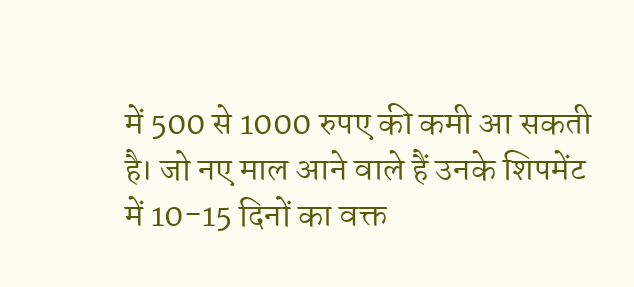में 500 से 1000 रुपए की कमी आ सकती है। जो नए माल आने वाले हैं उनके शिपमेंट में 10-15 दिनों का वक्त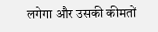लगेगा और उसकी कीमतों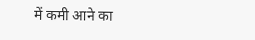में कमी आने का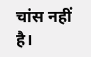चांस नहीं है।